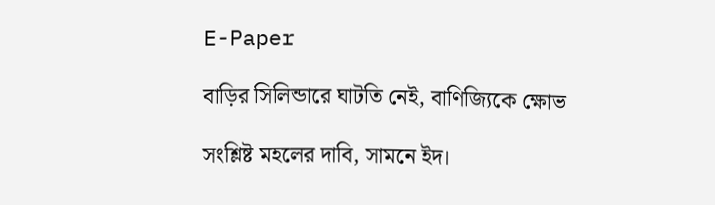E-Paper

বাড়ির সিলিন্ডারে ঘাটতি নেই, বাণিজ্যিকে ক্ষোভ

সংশ্লিষ্ট মহলের দাবি, সামনে ইদ।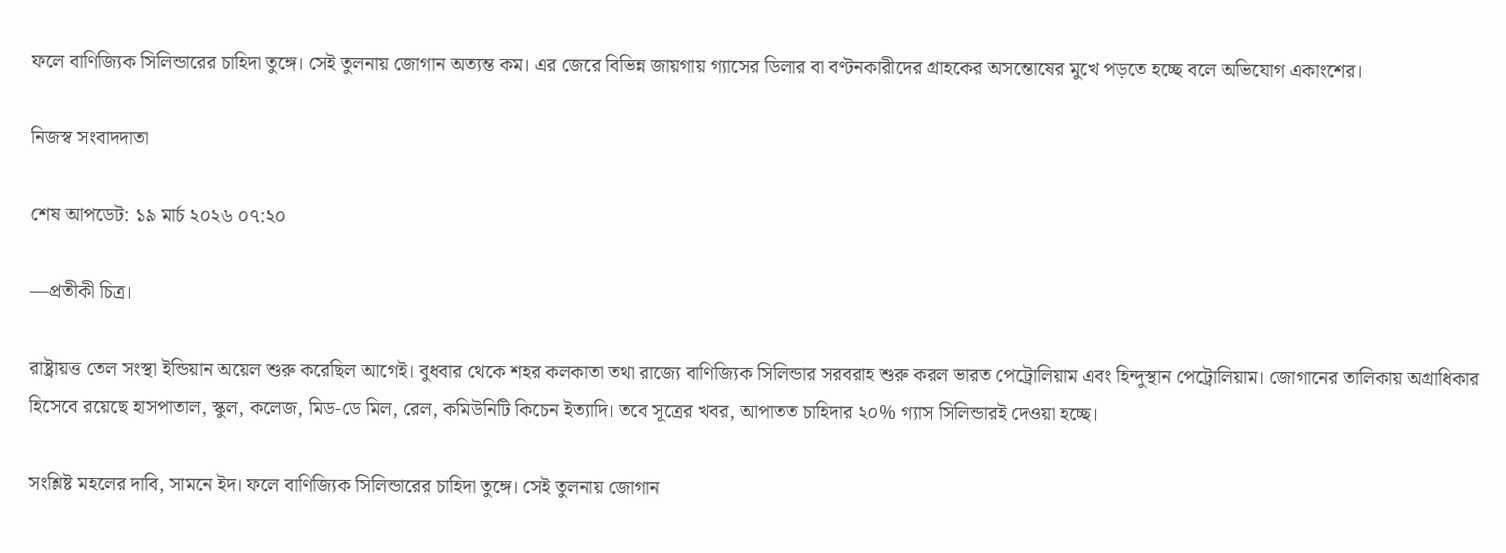ফলে বাণিজ্যিক সিলিন্ডারের চাহিদা তুঙ্গে। সেই তুলনায় জোগান অত্যন্ত কম। এর জেরে বিভিন্ন জায়গায় গ্যাসের ডিলার বা বণ্টনকারীদের গ্রাহকের অসন্তোষের মুখে পড়তে হচ্ছে বলে অভিযোগ একাংশের।

নিজস্ব সংবাদদাতা

শেষ আপডেট: ১৯ মার্চ ২০২৬ ০৭:২০

—প্রতীকী চিত্র।

রাষ্ট্রায়ত্ত তেল সংস্থা ইন্ডিয়ান অয়েল শুরু করেছিল আগেই। বুধবার থেকে শহর কলকাতা তথা রাজ্যে বাণিজ্যিক সিলিন্ডার সরবরাহ শুরু করল ভারত পেট্রোলিয়াম এবং হিন্দুস্থান পেট্রোলিয়াম। জোগানের তালিকায় অগ্রাধিকার হিসেবে রয়েছে হাসপাতাল, স্কুল, কলেজ, মিড-ডে মিল, রেল, কমিউনিটি কিচেন ইত্যাদি। তবে সূত্রের খবর, আপাতত চাহিদার ২০% গ্যাস সিলিন্ডারই দেওয়া হচ্ছে।

সংশ্লিষ্ট মহলের দাবি, সামনে ইদ। ফলে বাণিজ্যিক সিলিন্ডারের চাহিদা তুঙ্গে। সেই তুলনায় জোগান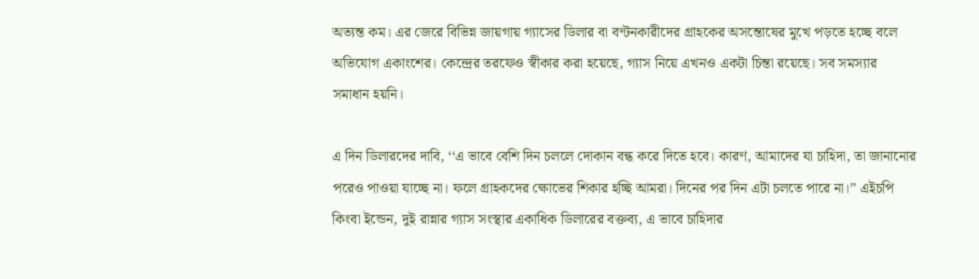অত্যন্ত কম। এর জেরে বিভিন্ন জায়গায় গ্যাসের ডিলার বা বণ্টনকারীদের গ্রাহকের অসন্তোষের মুখে পড়তে হচ্ছে বলে অভিযোগ একাংশের। কেন্দ্রের তরফেও স্বীকার করা হয়েছে, গ্যাস নিয়ে এখনও একটা চিন্তা রয়েছে। সব সমস্যার সমাধান হয়নি।

এ দিন ডিলারদের দাবি, ‘‘এ ভাবে বেশি দিন চললে দোকান বন্ধ করে দিতে হবে। কারণ, আমাদের যা চাহিদা, তা জানানোর পরেও পাওয়া যাচ্ছে না। ফলে গ্রাহকদের ক্ষোভের শিকার হচ্ছি আমরা। দিনের পর দিন এটা চলতে পারে না।’’ এইচপি কিংবা ইন্ডেন, দুই রান্নার গ্যাস সংস্থার একাধিক ডিলারের বক্তব্য, এ ভাবে চাহিদার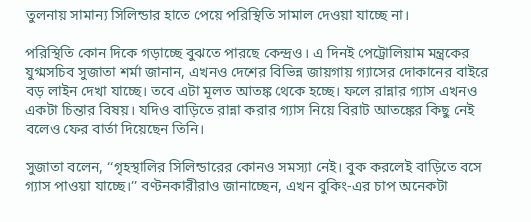তুলনায় সামান্য সিলিন্ডার হাতে পেয়ে পরিস্থিতি সামাল দেওয়া যাচ্ছে না।

পরিস্থিতি কোন দিকে গড়াচ্ছে বুঝতে পারছে কেন্দ্রও। এ দিনই পেট্রোলিয়াম মন্ত্রকের যুগ্মসচিব সুজাতা শর্মা জানান, এখনও দেশের বিভিন্ন জায়গায় গ্যাসের দোকানের বাইরে বড় লাইন দেখা যাচ্ছে। তবে এটা মূলত আতঙ্ক থেকে হচ্ছে। ফলে রান্নার গ্যাস এখনও একটা চিন্তার বিষয়। যদিও বাড়িতে রান্না করার গ্যাস নিয়ে বিরাট আতঙ্কের কিছু নেই বলেও ফের বার্তা দিয়েছেন তিনি।

সুজাতা বলেন, ‘‘গৃহস্থালির সিলিন্ডারের কোনও সমস্যা নেই। বুক করলেই বাড়িতে বসে গ্যাস পাওয়া যাচ্ছে।’’ বণ্টনকারীরাও জানাচ্ছেন, এখন বুকিং-এর চাপ অনেকটা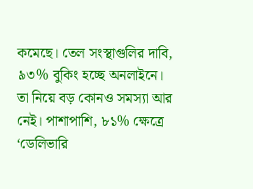কমেছে। তেল সংস্থাগুলির দাবি, ৯৩% বুকিং হচ্ছে অনলাইনে। তা নিয়ে বড় কোনও সমস্যা আর নেই। পাশাপাশি, ৮১% ক্ষেত্রে ‘ডেলিভারি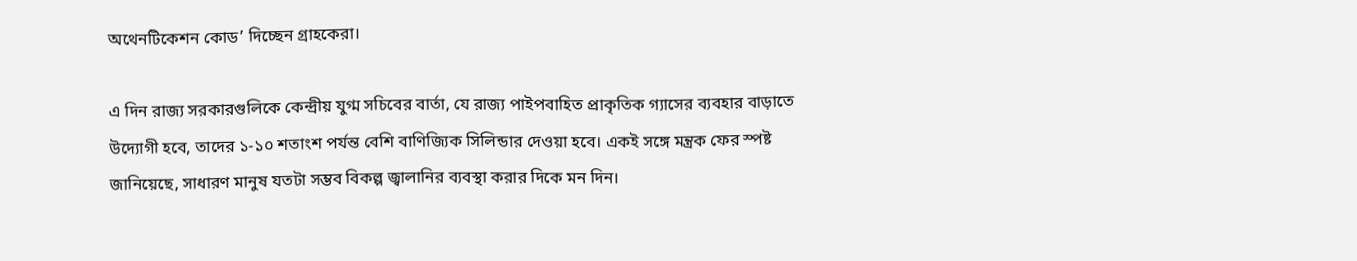অথেনটিকেশন কোড’ দিচ্ছেন গ্রাহকেরা।

এ দিন রাজ্য সরকারগুলিকে কেন্দ্রীয় যুগ্ম সচিবের বার্তা, যে রাজ্য পাইপবাহিত প্রাকৃতিক গ্যাসের ব্যবহার বাড়াতে উদ্যোগী হবে, তাদের ১-১০ শতাংশ পর্যন্ত বেশি বাণিজ্যিক সিলিন্ডার দেওয়া হবে। একই সঙ্গে মন্ত্রক ফের স্পষ্ট জানিয়েছে, সাধারণ মানুষ যতটা সম্ভব বিকল্প জ্বালানির ব্যবস্থা করার দিকে মন দিন।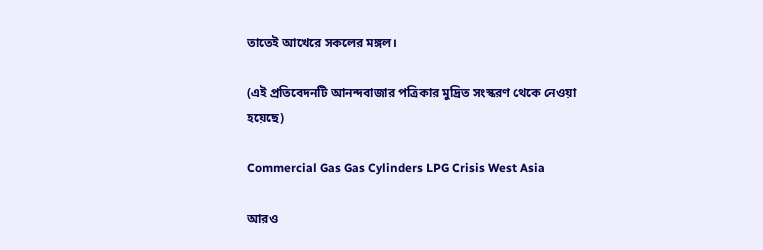তাতেই আখেরে সকলের মঙ্গল।

(এই প্রতিবেদনটি আনন্দবাজার পত্রিকার মুদ্রিত সংস্করণ থেকে নেওয়া হয়েছে)

Commercial Gas Gas Cylinders LPG Crisis West Asia

আরও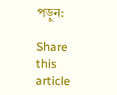পড়ুন:

Share this article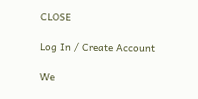CLOSE

Log In / Create Account

We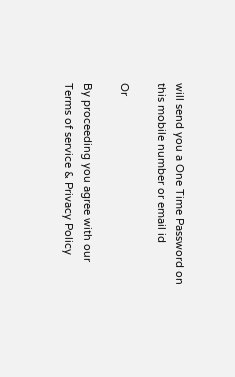will send you a One Time Password on this mobile number or email id

Or

By proceeding you agree with our Terms of service & Privacy Policy